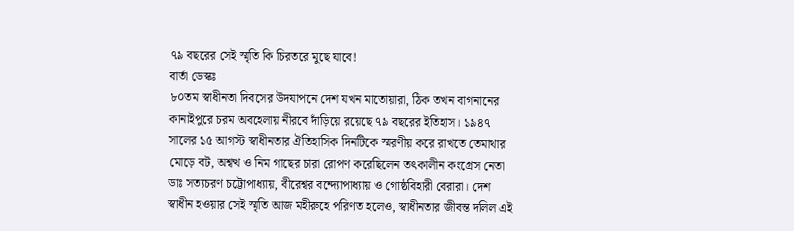৭৯ বছরের সেই স্মৃতি কি চিরতরে মুছে যাবে!
বার্তা ডেস্কঃ
৮০তম স্বাধীনতা দিবসের উদযাপনে দেশ যখন মাতোয়ারা, ঠিক তখন বাগনানের কানাইপুরে চরম অবহেলায় নীরবে দাঁড়িয়ে রয়েছে ৭৯ বছরের ইতিহাস। ১৯৪৭ সালের ১৫ আগস্ট স্বাধীনতার ঐতিহাসিক দিনটিকে স্মরণীয় করে রাখতে তেমাথার মোড়ে বট, অশ্বত্থ ও নিম গাছের চারা রোপণ করেছিলেন তৎকালীন কংগ্রেস নেতা ডাঃ সত্যচরণ চট্টোপাধ্যায়, বীরেশ্বর বন্দ্যোপাধ্যায় ও গোষ্ঠবিহারী বেরারা। দেশ স্বাধীন হওয়ার সেই স্মৃতি আজ মহীরুহে পরিণত হলেও, স্বাধীনতার জীবন্ত দলিল এই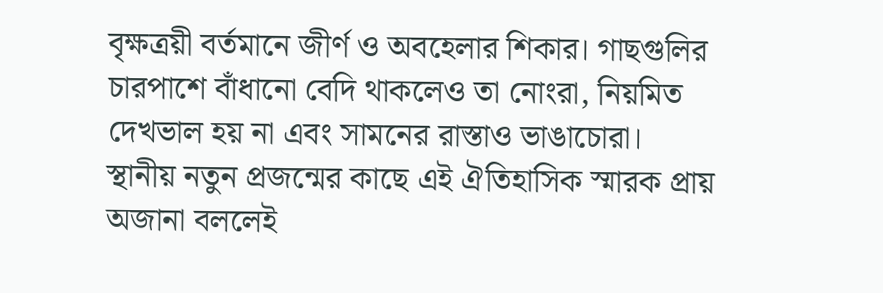বৃক্ষত্রয়ী বর্তমানে জীর্ণ ও অবহেলার শিকার। গাছগুলির চারপাশে বাঁধানো বেদি থাকলেও তা নোংরা, নিয়মিত দেখভাল হয় না এবং সামনের রাস্তাও ভাঙাচোরা। স্থানীয় নতুন প্রজন্মের কাছে এই ঐতিহাসিক স্মারক প্রায় অজানা বললেই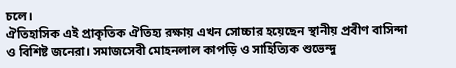চলে।
ঐতিহাসিক এই প্রাকৃতিক ঐতিহ্য রক্ষায় এখন সোচ্চার হয়েছেন স্থানীয় প্রবীণ বাসিন্দা ও বিশিষ্ট জনেরা। সমাজসেবী মোহনলাল কাপড়ি ও সাহিত্যিক শুভেন্দু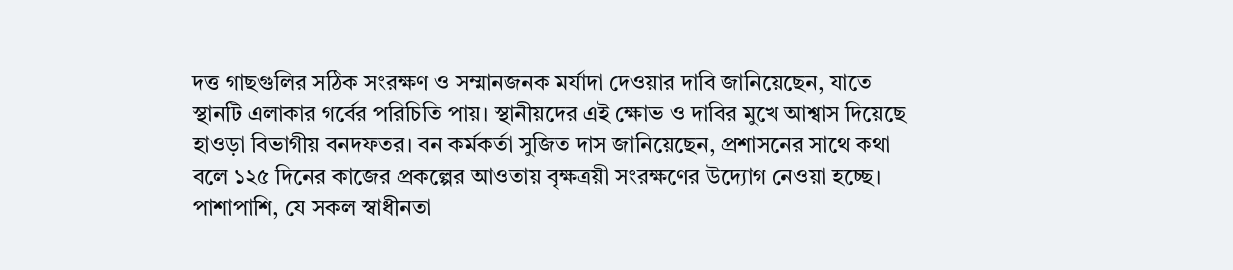দত্ত গাছগুলির সঠিক সংরক্ষণ ও সম্মানজনক মর্যাদা দেওয়ার দাবি জানিয়েছেন, যাতে স্থানটি এলাকার গর্বের পরিচিতি পায়। স্থানীয়দের এই ক্ষোভ ও দাবির মুখে আশ্বাস দিয়েছে হাওড়া বিভাগীয় বনদফতর। বন কর্মকর্তা সুজিত দাস জানিয়েছেন, প্রশাসনের সাথে কথা বলে ১২৫ দিনের কাজের প্রকল্পের আওতায় বৃক্ষত্রয়ী সংরক্ষণের উদ্যোগ নেওয়া হচ্ছে। পাশাপাশি, যে সকল স্বাধীনতা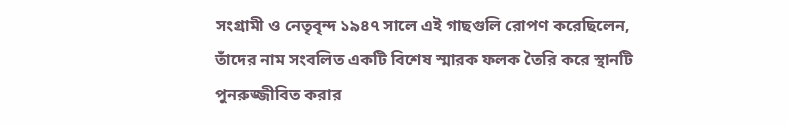সংগ্রামী ও নেতৃবৃন্দ ১৯৪৭ সালে এই গাছগুলি রোপণ করেছিলেন, তাঁদের নাম সংবলিত একটি বিশেষ স্মারক ফলক তৈরি করে স্থানটি পুনরুজ্জীবিত করার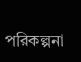পরিকল্পনা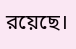রয়েছে।